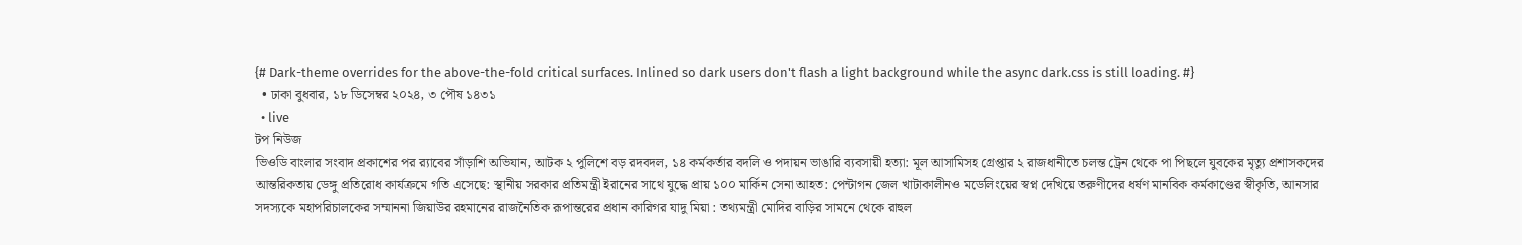{# Dark-theme overrides for the above-the-fold critical surfaces. Inlined so dark users don't flash a light background while the async dark.css is still loading. #}
  • ঢাকা বুধবার, ১৮ ডিসেম্বর ২০২৪, ৩ পৌষ ১৪৩১
  • live
টপ নিউজ
ভিওডি বাংলার সংবাদ প্রকাশের পর র‍্যাবের সাঁড়াশি অভিযান, আটক ২ পুলিশে বড় রদবদল, ১৪ কর্মকর্তার বদলি ও পদায়ন ভাঙারি ব্যবসায়ী হত্যা: মূল আসামিসহ গ্রেপ্তার ২ রাজধানীতে চলন্ত ট্রেন থেকে পা পিছলে যুবকের মৃত্যু প্রশাসকদের আন্তরিকতায় ডেঙ্গু প্রতিরোধ কার্যক্রমে গতি এসেছে: স্থানীয় সরকার প্রতিমন্ত্রী ইরানের সাথে যুদ্ধে প্রায় ১০০ মার্কিন সেনা আহত: পেন্টাগন জেল খাটাকালীনও মডেলিংয়ের স্বপ্ন দেখিয়ে তরুণীদের ধর্ষণ মানবিক কর্মকাণ্ডের স্বীকৃতি, আনসার সদস্যকে মহাপরিচালকের সম্মাননা জিয়াউর রহমানের রাজনৈতিক রূপান্তরের প্রধান কারিগর যাদু মিয়া : তথ্যমন্ত্রী মোদির বাড়ির সামনে থেকে রাহুল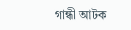গান্ধী আটক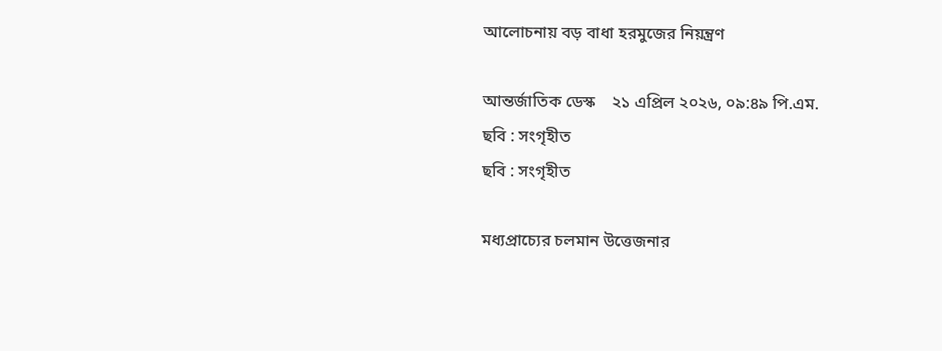আলোচনায় বড় বাধা হরমুজের নিয়ন্ত্রণ

আন্তর্জাতিক ডেস্ক    ২১ এপ্রিল ২০২৬, ০৯:৪৯ পি.এম.
ছবি : সংগৃহীত
ছবি : সংগৃহীত

মধ্যপ্রাচ্যের চলমান উত্তেজনার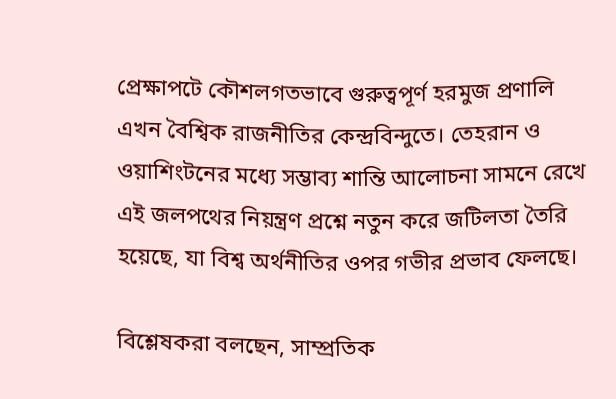প্রেক্ষাপটে কৌশলগতভাবে গুরুত্বপূর্ণ হরমুজ প্রণালি এখন বৈশ্বিক রাজনীতির কেন্দ্রবিন্দুতে। তেহরান ও ওয়াশিংটনের মধ্যে সম্ভাব্য শান্তি আলোচনা সামনে রেখে এই জলপথের নিয়ন্ত্রণ প্রশ্নে নতুন করে জটিলতা তৈরি হয়েছে, যা বিশ্ব অর্থনীতির ওপর গভীর প্রভাব ফেলছে।

বিশ্লেষকরা বলছেন, সাম্প্রতিক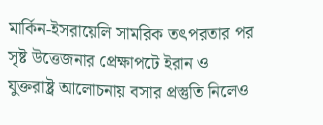মার্কিন-ইসরায়েলি সামরিক তৎপরতার পর সৃষ্ট উত্তেজনার প্রেক্ষাপটে ইরান ও যুক্তরাষ্ট্র আলোচনায় বসার প্রস্তুতি নিলেও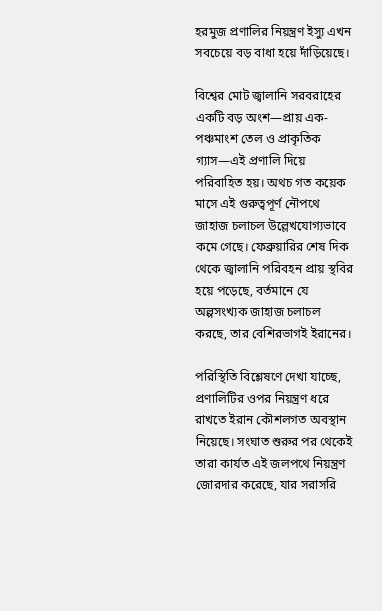হরমুজ প্রণালির নিয়ন্ত্রণ ইস্যু এখন সবচেয়ে বড় বাধা হয়ে দাঁড়িয়েছে।

বিশ্বের মোট জ্বালানি সরবরাহের একটি বড় অংশ—প্রায় এক-পঞ্চমাংশ তেল ও প্রাকৃতিক গ্যাস—এই প্রণালি দিয়ে পরিবাহিত হয়। অথচ গত কয়েক মাসে এই গুরুত্বপূর্ণ নৌপথে জাহাজ চলাচল উল্লেখযোগ্যভাবে কমে গেছে। ফেব্রুয়ারির শেষ দিক থেকে জ্বালানি পরিবহন প্রায় স্থবির হয়ে পড়েছে, বর্তমানে যে অল্পসংখ্যক জাহাজ চলাচল করছে, তার বেশিরভাগই ইরানের।

পরিস্থিতি বিশ্লেষণে দেখা যাচ্ছে, প্রণালিটির ওপর নিয়ন্ত্রণ ধরে রাখতে ইরান কৌশলগত অবস্থান নিয়েছে। সংঘাত শুরুর পর থেকেই তারা কার্যত এই জলপথে নিয়ন্ত্রণ জোরদার করেছে, যার সরাসরি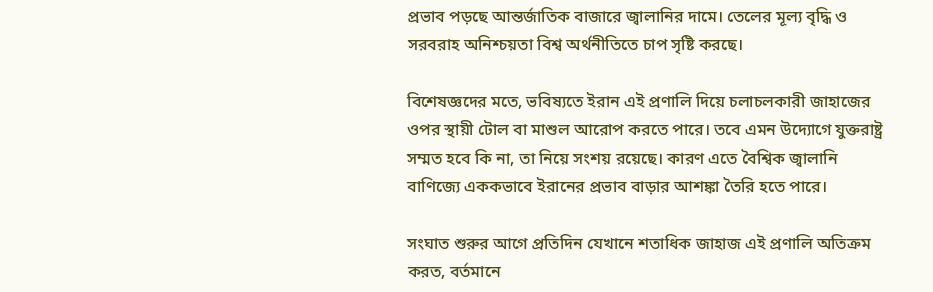প্রভাব পড়ছে আন্তর্জাতিক বাজারে জ্বালানির দামে। তেলের মূল্য বৃদ্ধি ও সরবরাহ অনিশ্চয়তা বিশ্ব অর্থনীতিতে চাপ সৃষ্টি করছে।

বিশেষজ্ঞদের মতে, ভবিষ্যতে ইরান এই প্রণালি দিয়ে চলাচলকারী জাহাজের ওপর স্থায়ী টোল বা মাশুল আরোপ করতে পারে। তবে এমন উদ্যোগে যুক্তরাষ্ট্র সম্মত হবে কি না, তা নিয়ে সংশয় রয়েছে। কারণ এতে বৈশ্বিক জ্বালানি বাণিজ্যে এককভাবে ইরানের প্রভাব বাড়ার আশঙ্কা তৈরি হতে পারে।

সংঘাত শুরুর আগে প্রতিদিন যেখানে শতাধিক জাহাজ এই প্রণালি অতিক্রম করত, বর্তমানে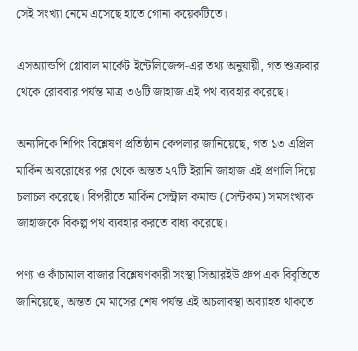সেই সংখ্যা নেমে এসেছে হাতে গোনা কয়েকটিতে।

এসঅ্যান্ডপি গ্লোবাল মার্কেট ইন্টেলিজেন্স-এর তথ্য অনুযায়ী, গত শুক্রবার থেকে রোববার পর্যন্ত মাত্র ৩৬টি জাহাজ এই পথ ব্যবহার করেছে।

অন্যদিকে শিপিং বিশ্লেষণ প্রতিষ্ঠান কেপলার জানিয়েছে, গত ১৩ এপ্রিল মার্কিন অবরোধের পর থেকে অন্তত ২৭টি ইরানি জাহাজ এই প্রণালি দিয়ে চলাচল করেছে। বিপরীতে মার্কিন সেন্ট্রাল কমান্ড (সেন্টকম) সমসংখ্যক জাহাজকে বিকল্প পথ ব্যবহার করতে বাধ্য করেছে।

পণ্য ও কাঁচামাল বাজার বিশ্লেষণকারী সংস্থা সিআরইউ গ্রুপ এক বিবৃতিতে জানিয়েছে, অন্তত মে মাসের শেষ পর্যন্ত এই অচলাবস্থা অব্যাহত থাকতে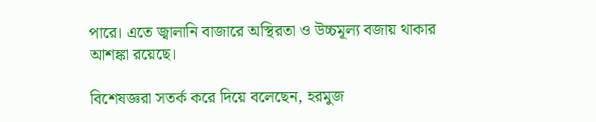পারে। এতে জ্বালানি বাজারে অস্থিরতা ও উচ্চমূল্য বজায় থাকার আশঙ্কা রয়েছে।

বিশেষজ্ঞরা সতর্ক করে দিয়ে বলেছেন, হরমুজ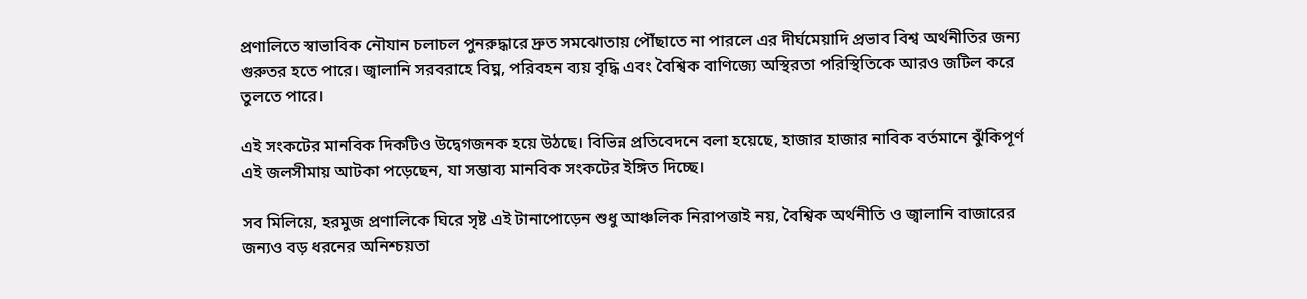প্রণালিতে স্বাভাবিক নৌযান চলাচল পুনরুদ্ধারে দ্রুত সমঝোতায় পৌঁছাতে না পারলে এর দীর্ঘমেয়াদি প্রভাব বিশ্ব অর্থনীতির জন্য গুরুতর হতে পারে। জ্বালানি সরবরাহে বিঘ্ন, পরিবহন ব্যয় বৃদ্ধি এবং বৈশ্বিক বাণিজ্যে অস্থিরতা পরিস্থিতিকে আরও জটিল করে তুলতে পারে।

এই সংকটের মানবিক দিকটিও উদ্বেগজনক হয়ে উঠছে। বিভিন্ন প্রতিবেদনে বলা হয়েছে, হাজার হাজার নাবিক বর্তমানে ঝুঁকিপূর্ণ এই জলসীমায় আটকা পড়েছেন, যা সম্ভাব্য মানবিক সংকটের ইঙ্গিত দিচ্ছে।

সব মিলিয়ে, হরমুজ প্রণালিকে ঘিরে সৃষ্ট এই টানাপোড়েন শুধু আঞ্চলিক নিরাপত্তাই নয়, বৈশ্বিক অর্থনীতি ও জ্বালানি বাজারের জন্যও বড় ধরনের অনিশ্চয়তা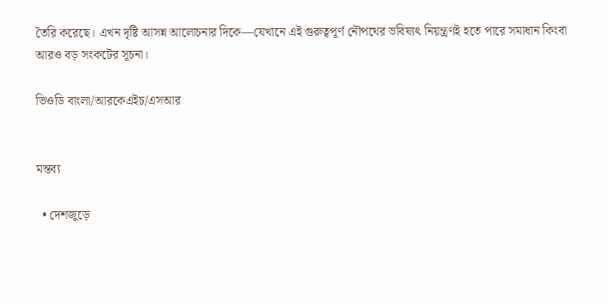তৈরি করেছে। এখন দৃষ্টি আসন্ন আলোচনার দিকে—যেখানে এই গুরুত্বপূর্ণ নৌপথের ভবিষ্যৎ নিয়ন্ত্রণই হতে পারে সমাধান কিংবা আরও বড় সংকটের সূচনা।

ভিওডি বাংলা/আরকেএইচ/এসআর


মন্তব্য

  • দেশজুড়ে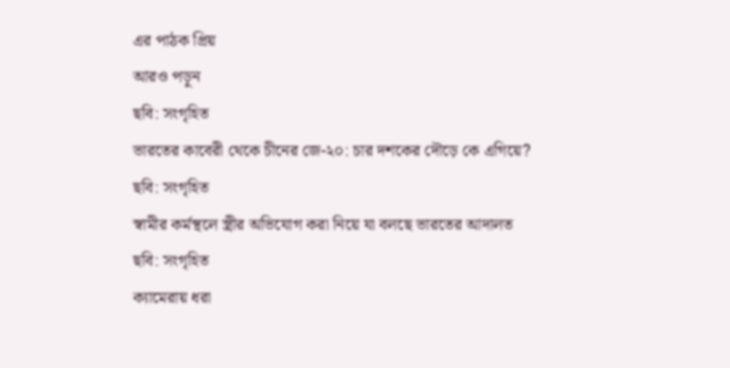এর পাঠক প্রিয়
আরও পড়ুন
ছবি: সংগৃহিত
ভারতের কাবেরী থেকে চীনের জে-২০: চার দশকের দৌড়ে কে এগিয়ে?
ছবি: সংগৃহিত
স্বামীর কর্মস্থলে স্ত্রীর অভিযোগ করা নিয়ে যা বলছে ভারতের আদালত
ছবি: সংগৃহিত
ক্যামেরায় ধরা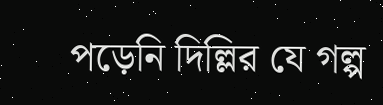পড়েনি দিল্লির যে গল্প